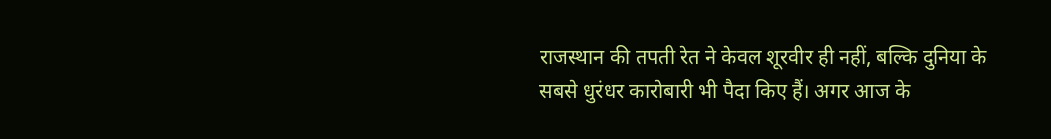राजस्थान की तपती रेत ने केवल शूरवीर ही नहीं, बल्कि दुनिया के सबसे धुरंधर कारोबारी भी पैदा किए हैं। अगर आज के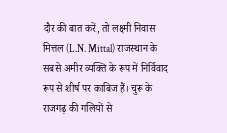दौर की बात करें, तो लक्ष्मी निवास मित्तल (L.N. Mittal) राजस्थान के सबसे अमीर व्यक्ति के रूप में निर्विवाद रूप से शीर्ष पर काबिज हैं। चुरू के राजगढ़ की गलियों से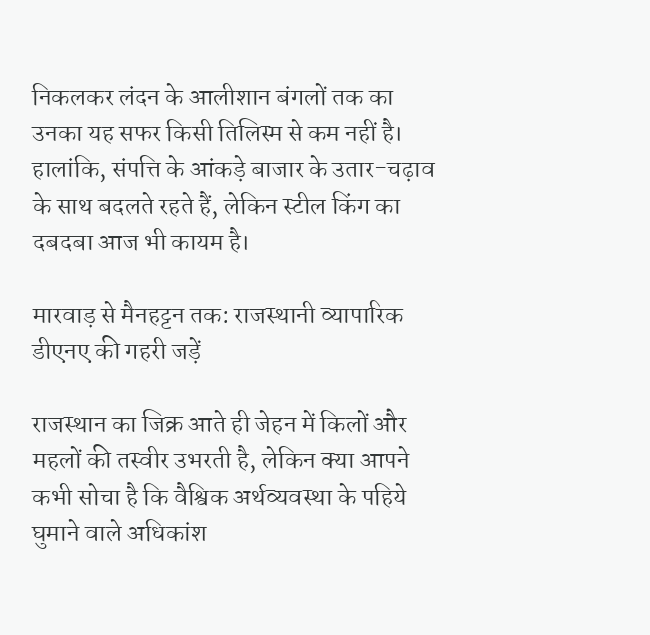निकलकर लंदन के आलीशान बंगलों तक का उनका यह सफर किसी तिलिस्म से कम नहीं है। हालांकि, संपत्ति के आंकड़े बाजार के उतार-चढ़ाव के साथ बदलते रहते हैं, लेकिन स्टील किंग का दबदबा आज भी कायम है।

मारवाड़ से मैनहट्टन तक: राजस्थानी व्यापारिक डीएनए की गहरी जड़ें

राजस्थान का जिक्र आते ही जेहन में किलों और महलों की तस्वीर उभरती है, लेकिन क्या आपने कभी सोचा है कि वैश्विक अर्थव्यवस्था के पहिये घुमाने वाले अधिकांश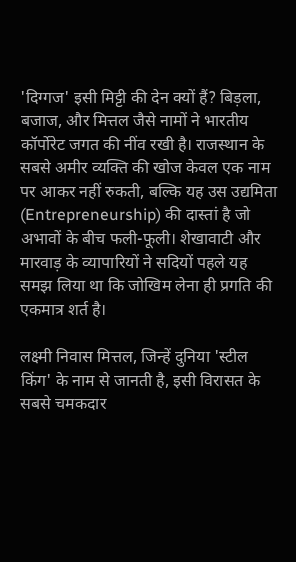'दिग्गज' इसी मिट्टी की देन क्यों हैं? बिड़ला, बजाज, और मित्तल जैसे नामों ने भारतीय कॉर्पोरेट जगत की नींव रखी है। राजस्थान के सबसे अमीर व्यक्ति की खोज केवल एक नाम पर आकर नहीं रुकती, बल्कि यह उस उद्यमिता (Entrepreneurship) की दास्तां है जो अभावों के बीच फली-फूली। शेखावाटी और मारवाड़ के व्यापारियों ने सदियों पहले यह समझ लिया था कि जोखिम लेना ही प्रगति की एकमात्र शर्त है।

लक्ष्मी निवास मित्तल, जिन्हें दुनिया 'स्टील किंग' के नाम से जानती है, इसी विरासत के सबसे चमकदार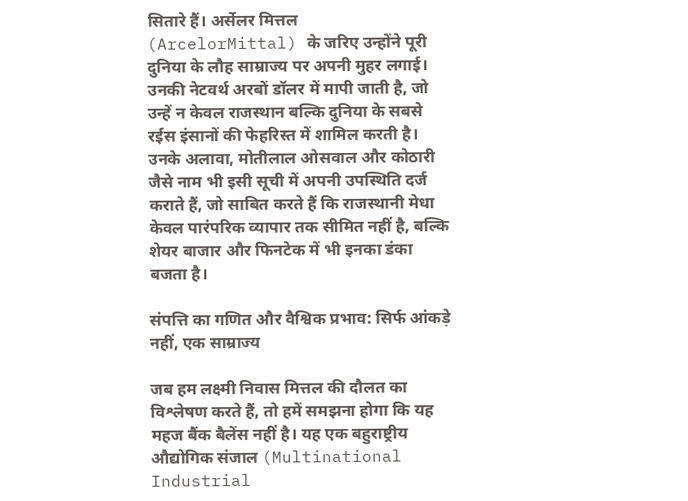सितारे हैं। अर्सेलर मित्तल (ArcelorMittal) के जरिए उन्होंने पूरी दुनिया के लौह साम्राज्य पर अपनी मुहर लगाई। उनकी नेटवर्थ अरबों डॉलर में मापी जाती है, जो उन्हें न केवल राजस्थान बल्कि दुनिया के सबसे रईस इंसानों की फेहरिस्त में शामिल करती है। उनके अलावा, मोतीलाल ओसवाल और कोठारी जैसे नाम भी इसी सूची में अपनी उपस्थिति दर्ज कराते हैं, जो साबित करते हैं कि राजस्थानी मेधा केवल पारंपरिक व्यापार तक सीमित नहीं है, बल्कि शेयर बाजार और फिनटेक में भी इनका डंका बजता है।

संपत्ति का गणित और वैश्विक प्रभाव: सिर्फ आंकड़े नहीं, एक साम्राज्य

जब हम लक्ष्मी निवास मित्तल की दौलत का विश्लेषण करते हैं, तो हमें समझना होगा कि यह महज बैंक बैलेंस नहीं है। यह एक बहुराष्ट्रीय औद्योगिक संजाल (Multinational Industrial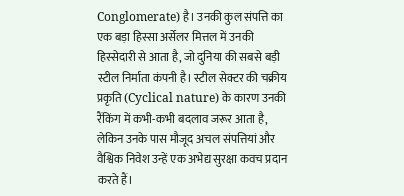Conglomerate) है। उनकी कुल संपत्ति का एक बड़ा हिस्सा अर्सेलर मित्तल में उनकी हिस्सेदारी से आता है, जो दुनिया की सबसे बड़ी स्टील निर्माता कंपनी है। स्टील सेक्टर की चक्रीय प्रकृति (Cyclical nature) के कारण उनकी रैंकिंग में कभी-कभी बदलाव जरूर आता है, लेकिन उनके पास मौजूद अचल संपत्तियां और वैश्विक निवेश उन्हें एक अभेद्य सुरक्षा कवच प्रदान करते हैं।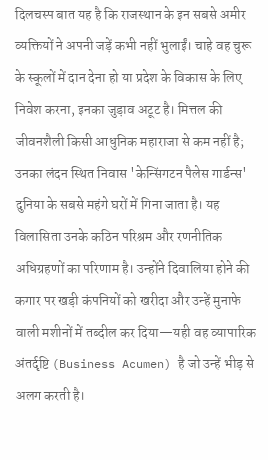दिलचस्प बात यह है कि राजस्थान के इन सबसे अमीर व्यक्तियों ने अपनी जड़ें कभी नहीं भुलाईं। चाहे वह चुरू के स्कूलों में दान देना हो या प्रदेश के विकास के लिए निवेश करना, इनका जुड़ाव अटूट है। मित्तल की जीवनशैली किसी आधुनिक महाराजा से कम नहीं है; उनका लंदन स्थित निवास 'केन्सिंगटन पैलेस गार्डन्स' दुनिया के सबसे महंगे घरों में गिना जाता है। यह विलासिता उनके कठिन परिश्रम और रणनीतिक अधिग्रहणों का परिणाम है। उन्होंने दिवालिया होने की कगार पर खड़ी कंपनियों को खरीदा और उन्हें मुनाफे वाली मशीनों में तब्दील कर दिया—यही वह व्यापारिक अंतर्दृष्टि (Business Acumen) है जो उन्हें भीड़ से अलग करती है।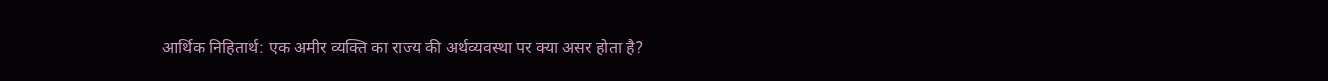आर्थिक निहितार्थ: एक अमीर व्यक्ति का राज्य की अर्थव्यवस्था पर क्या असर होता है?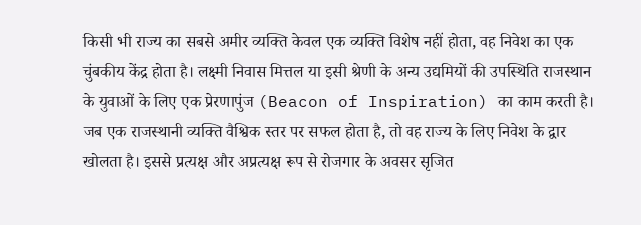किसी भी राज्य का सबसे अमीर व्यक्ति केवल एक व्यक्ति विशेष नहीं होता, वह निवेश का एक चुंबकीय केंद्र होता है। लक्ष्मी निवास मित्तल या इसी श्रेणी के अन्य उद्यमियों की उपस्थिति राजस्थान के युवाओं के लिए एक प्रेरणापुंज (Beacon of Inspiration) का काम करती है। जब एक राजस्थानी व्यक्ति वैश्विक स्तर पर सफल होता है, तो वह राज्य के लिए निवेश के द्वार खोलता है। इससे प्रत्यक्ष और अप्रत्यक्ष रूप से रोजगार के अवसर सृजित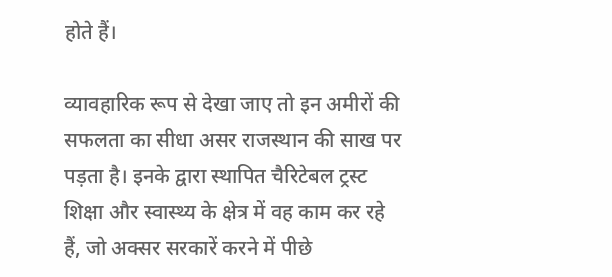होते हैं।

व्यावहारिक रूप से देखा जाए तो इन अमीरों की सफलता का सीधा असर राजस्थान की साख पर पड़ता है। इनके द्वारा स्थापित चैरिटेबल ट्रस्ट शिक्षा और स्वास्थ्य के क्षेत्र में वह काम कर रहे हैं, जो अक्सर सरकारें करने में पीछे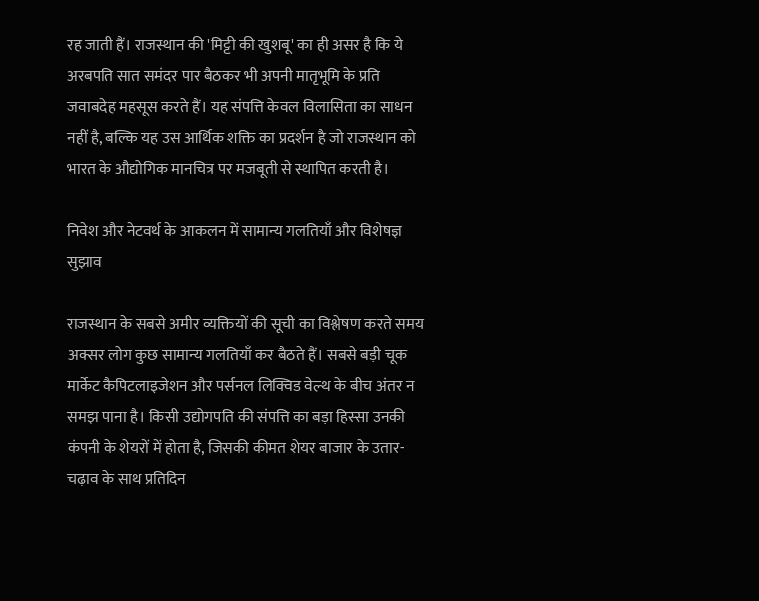रह जाती हैं। राजस्थान की 'मिट्टी की खुशबू' का ही असर है कि ये अरबपति सात समंदर पार बैठकर भी अपनी मातृभूमि के प्रति जवाबदेह महसूस करते हैं। यह संपत्ति केवल विलासिता का साधन नहीं है, बल्कि यह उस आर्थिक शक्ति का प्रदर्शन है जो राजस्थान को भारत के औद्योगिक मानचित्र पर मजबूती से स्थापित करती है।

निवेश और नेटवर्थ के आकलन में सामान्य गलतियाँ और विशेषज्ञ सुझाव

राजस्थान के सबसे अमीर व्यक्तियों की सूची का विश्लेषण करते समय अक्सर लोग कुछ सामान्य गलतियाँ कर बैठते हैं। सबसे बड़ी चूक मार्केट कैपिटलाइजेशन और पर्सनल लिक्विड वेल्थ के बीच अंतर न समझ पाना है। किसी उद्योगपति की संपत्ति का बड़ा हिस्सा उनकी कंपनी के शेयरों में होता है, जिसकी कीमत शेयर बाजार के उतार-चढ़ाव के साथ प्रतिदिन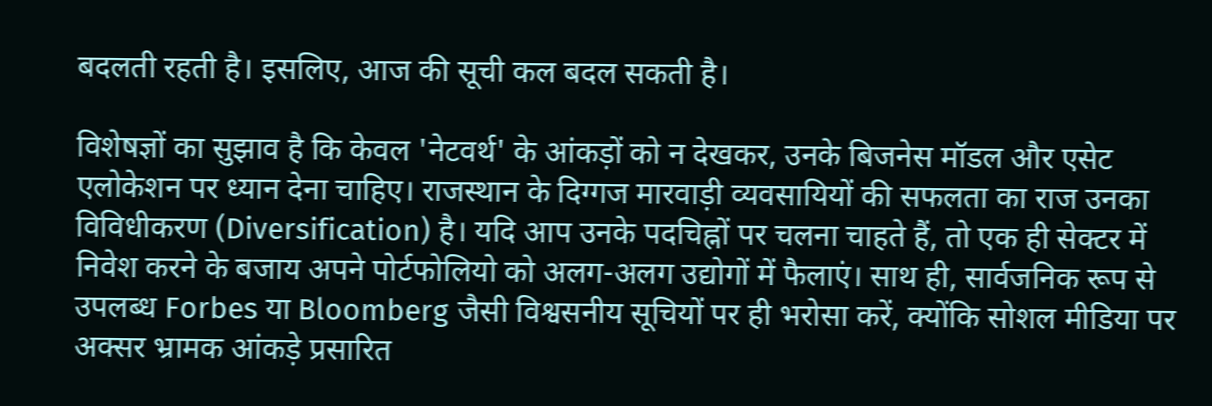बदलती रहती है। इसलिए, आज की सूची कल बदल सकती है।

विशेषज्ञों का सुझाव है कि केवल 'नेटवर्थ' के आंकड़ों को न देखकर, उनके बिजनेस मॉडल और एसेट एलोकेशन पर ध्यान देना चाहिए। राजस्थान के दिग्गज मारवाड़ी व्यवसायियों की सफलता का राज उनका विविधीकरण (Diversification) है। यदि आप उनके पदचिह्नों पर चलना चाहते हैं, तो एक ही सेक्टर में निवेश करने के बजाय अपने पोर्टफोलियो को अलग-अलग उद्योगों में फैलाएं। साथ ही, सार्वजनिक रूप से उपलब्ध Forbes या Bloomberg जैसी विश्वसनीय सूचियों पर ही भरोसा करें, क्योंकि सोशल मीडिया पर अक्सर भ्रामक आंकड़े प्रसारित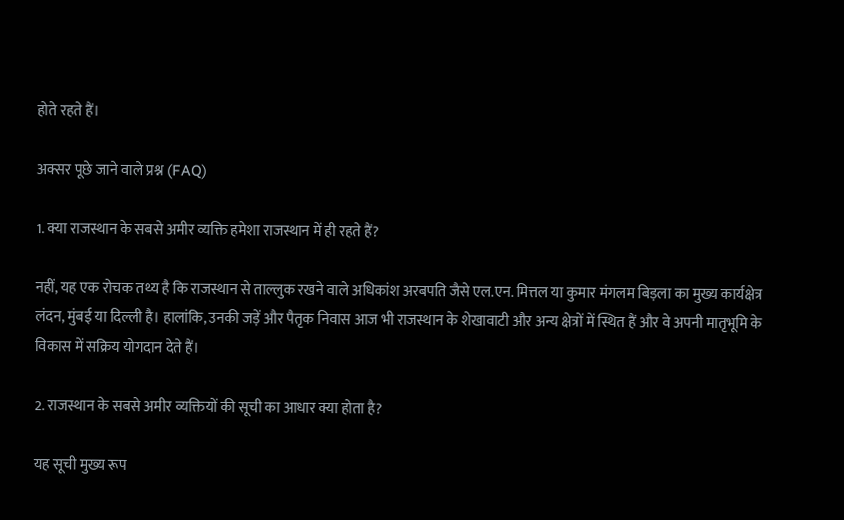होते रहते हैं।

अक्सर पूछे जाने वाले प्रश्न (FAQ)

1. क्या राजस्थान के सबसे अमीर व्यक्ति हमेशा राजस्थान में ही रहते हैं?

नहीं, यह एक रोचक तथ्य है कि राजस्थान से ताल्लुक रखने वाले अधिकांश अरबपति जैसे एल.एन. मित्तल या कुमार मंगलम बिड़ला का मुख्य कार्यक्षेत्र लंदन, मुंबई या दिल्ली है। हालांकि, उनकी जड़ें और पैतृक निवास आज भी राजस्थान के शेखावाटी और अन्य क्षेत्रों में स्थित हैं और वे अपनी मातृभूमि के विकास में सक्रिय योगदान देते हैं।

2. राजस्थान के सबसे अमीर व्यक्तियों की सूची का आधार क्या होता है?

यह सूची मुख्य रूप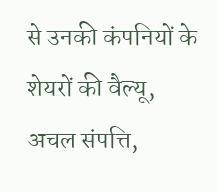से उनकी कंपनियों के शेयरों की वैल्यू, अचल संपत्ति,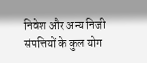निवेश और अन्य निजी संपत्तियों के कुल योग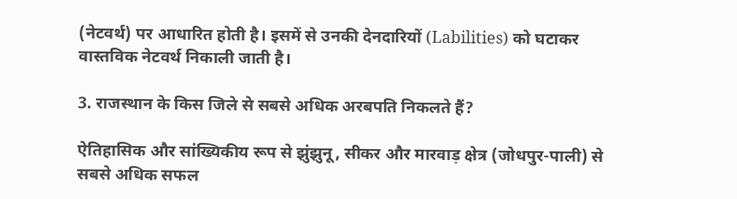(नेटवर्थ) पर आधारित होती है। इसमें से उनकी देनदारियों (Labilities) को घटाकर वास्तविक नेटवर्थ निकाली जाती है।

3. राजस्थान के किस जिले से सबसे अधिक अरबपति निकलते हैं?

ऐतिहासिक और सांख्यिकीय रूप से झुंझुनू, सीकर और मारवाड़ क्षेत्र (जोधपुर-पाली) से सबसे अधिक सफल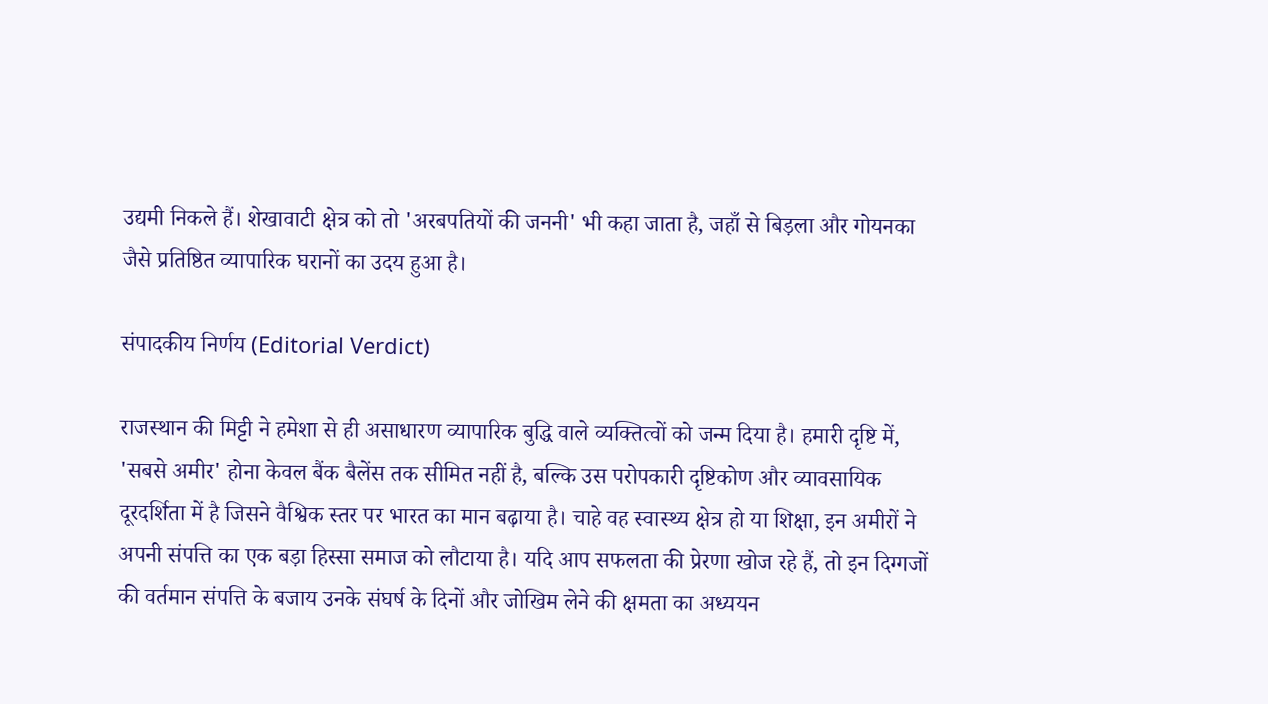उद्यमी निकले हैं। शेखावाटी क्षेत्र को तो 'अरबपतियों की जननी' भी कहा जाता है, जहाँ से बिड़ला और गोयनका जैसे प्रतिष्ठित व्यापारिक घरानों का उदय हुआ है।

संपादकीय निर्णय (Editorial Verdict)

राजस्थान की मिट्टी ने हमेशा से ही असाधारण व्यापारिक बुद्धि वाले व्यक्तित्वों को जन्म दिया है। हमारी दृष्टि में, 'सबसे अमीर' होना केवल बैंक बैलेंस तक सीमित नहीं है, बल्कि उस परोपकारी दृष्टिकोण और व्यावसायिक दूरदर्शिता में है जिसने वैश्विक स्तर पर भारत का मान बढ़ाया है। चाहे वह स्वास्थ्य क्षेत्र हो या शिक्षा, इन अमीरों ने अपनी संपत्ति का एक बड़ा हिस्सा समाज को लौटाया है। यदि आप सफलता की प्रेरणा खोज रहे हैं, तो इन दिग्गजों की वर्तमान संपत्ति के बजाय उनके संघर्ष के दिनों और जोखिम लेने की क्षमता का अध्ययन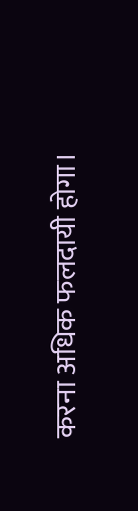करना अधिक फलदायी होगा।